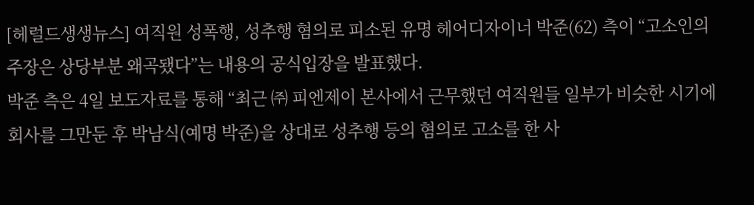[헤럴드생생뉴스] 여직원 성폭행, 성추행 혐의로 피소된 유명 헤어디자이너 박준(62) 측이 “고소인의 주장은 상당부분 왜곡됐다”는 내용의 공식입장을 발표했다.
박준 측은 4일 보도자료를 통해 “최근 ㈜ 피엔제이 본사에서 근무했던 여직원들 일부가 비슷한 시기에 회사를 그만둔 후 박남식(예명 박준)을 상대로 성추행 등의 혐의로 고소를 한 사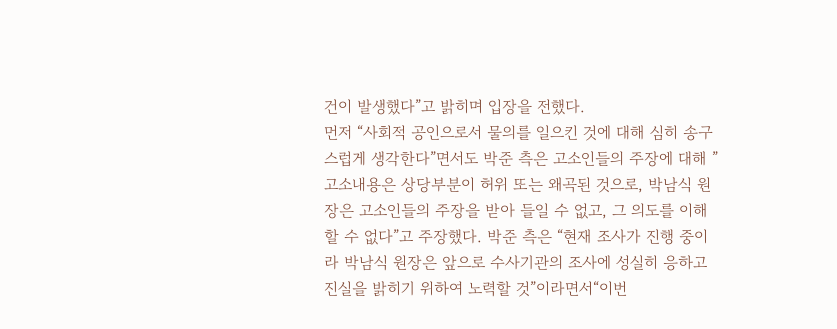건이 발생했다”고 밝히며 입장을 전했다.
먼저 “사회적 공인으로서 물의를 일으킨 것에 대해 심히 송구스럽게 생각한다”면서도 박준 측은 고소인들의 주장에 대해 ”고소내용은 상당부분이 허위 또는 왜곡된 것으로, 박남식 원장은 고소인들의 주장을 받아 들일 수 없고, 그 의도를 이해할 수 없다”고 주장했다. 박준 측은 “현재 조사가 진행 중이라 박남식 원장은 앞으로 수사기관의 조사에 성실히 응하고 진실을 밝히기 위하여 노력할 것”이라면서“이번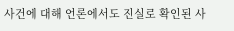사건에 대해 언론에서도 진실로 확인된 사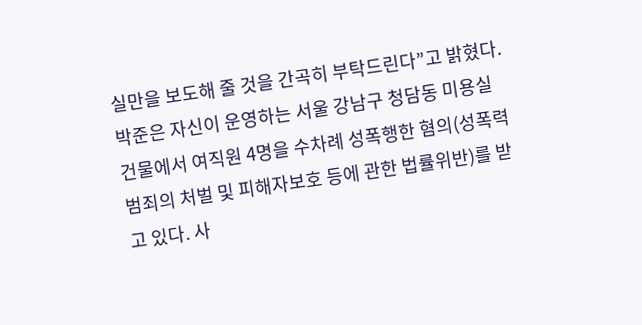실만을 보도해 줄 것을 간곡히 부탁드린다”고 밝혔다.
박준은 자신이 운영하는 서울 강남구 청담동 미용실 건물에서 여직원 4명을 수차례 성폭행한 혐의(성폭력범죄의 처벌 및 피해자보호 등에 관한 법률위반)를 받고 있다. 사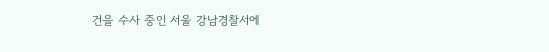건을 수사 중인 서울 강남경찰서에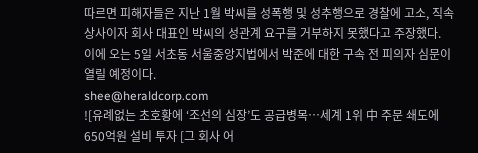따르면 피해자들은 지난 1월 박씨를 성폭행 및 성추행으로 경찰에 고소, 직속 상사이자 회사 대표인 박씨의 성관계 요구를 거부하지 못했다고 주장했다.
이에 오는 5일 서초동 서울중앙지법에서 박준에 대한 구속 전 피의자 심문이 열릴 예정이다.
shee@heraldcorp.com
![유례없는 초호황에 ‘조선의 심장’도 공급병목…세계 1위 中 주문 쇄도에 650억원 설비 투자 [그 회사 어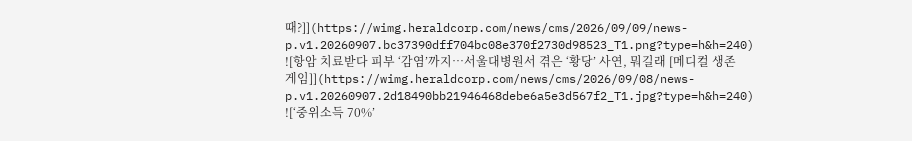때?]](https://wimg.heraldcorp.com/news/cms/2026/09/09/news-p.v1.20260907.bc37390dff704bc08e370f2730d98523_T1.png?type=h&h=240)
![항암 치료받다 피부 ‘감염’까지…서울대병원서 겪은 ‘황당’ 사연, 뭐길래 [메디컬 생존 게임]](https://wimg.heraldcorp.com/news/cms/2026/09/08/news-p.v1.20260907.2d18490bb21946468debe6a5e3d567f2_T1.jpg?type=h&h=240)
![‘중위소득 70%’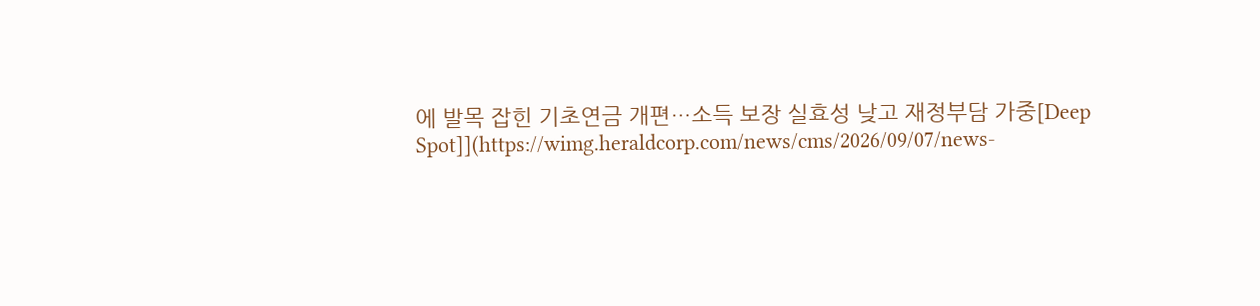에 발목 잡힌 기초연금 개편…소득 보장 실효성 낮고 재정부담 가중[Deep Spot]](https://wimg.heraldcorp.com/news/cms/2026/09/07/news-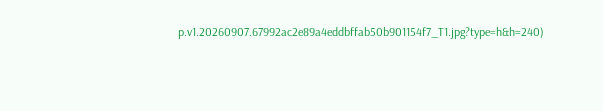p.v1.20260907.67992ac2e89a4eddbffab50b901154f7_T1.jpg?type=h&h=240)